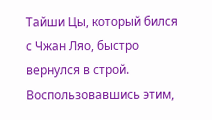Тайши Цы, который бился с Чжан Ляо, быстро вернулся в строй. Воспользовавшись этим,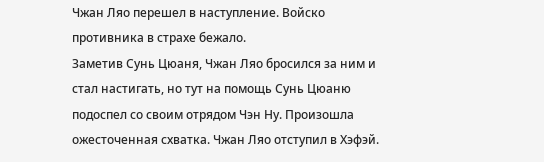Чжан Ляо перешел в наступление. Войско противника в страхе бежало.
Заметив Сунь Цюаня, Чжан Ляо бросился за ним и стал настигать, но тут на помощь Сунь Цюаню подоспел со своим отрядом Чэн Ну. Произошла ожесточенная схватка. Чжан Ляо отступил в Хэфэй.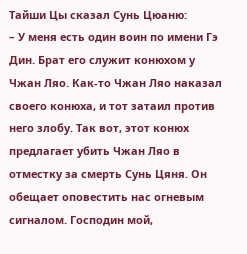Тайши Цы сказал Сунь Цюаню:
– У меня есть один воин по имени Гэ Дин. Брат его служит конюхом у Чжан Ляо. Как-то Чжан Ляо наказал своего конюха, и тот затаил против него злобу. Так вот, этот конюх предлагает убить Чжан Ляо в отместку за смерть Сунь Цяня. Он обещает оповестить нас огневым сигналом. Господин мой,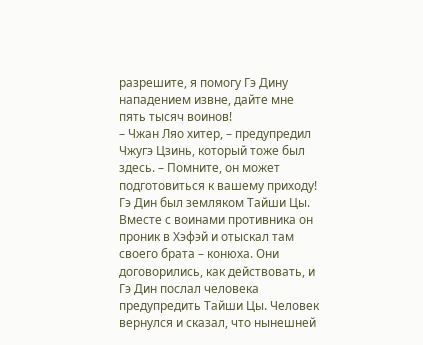разрешите, я помогу Гэ Дину нападением извне, дайте мне пять тысяч воинов!
– Чжан Ляо хитер, – предупредил Чжугэ Цзинь, который тоже был здесь. – Помните, он может подготовиться к вашему приходу!
Гэ Дин был земляком Тайши Цы. Вместе с воинами противника он проник в Хэфэй и отыскал там своего брата – конюха. Они договорились, как действовать, и Гэ Дин послал человека предупредить Тайши Цы. Человек вернулся и сказал, что нынешней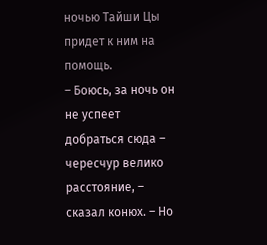ночью Тайши Цы придет к ним на помощь.
– Боюсь, за ночь он не успеет добраться сюда – чересчур велико расстояние, – сказал конюх. – Но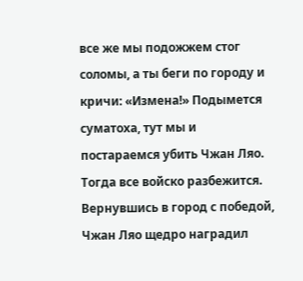все же мы подожжем стог соломы, а ты беги по городу и кричи: «Измена!» Подымется суматоха, тут мы и постараемся убить Чжан Ляо. Тогда все войско разбежится.
Вернувшись в город с победой, Чжан Ляо щедро наградил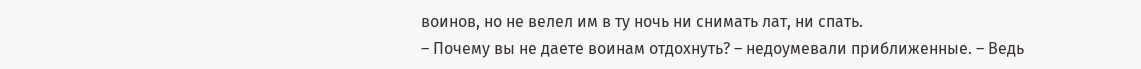воинов, но не велел им в ту ночь ни снимать лат, ни спать.
– Почему вы не даете воинам отдохнуть? – недоумевали приближенные. – Ведь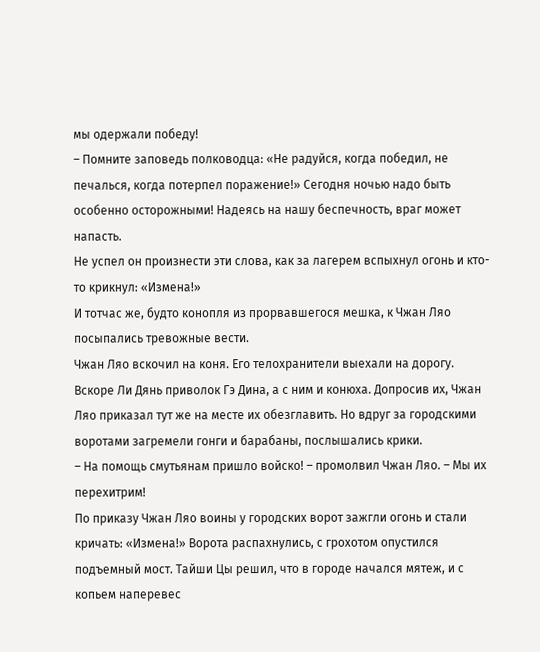мы одержали победу!
– Помните заповедь полководца: «Не радуйся, когда победил, не печалься, когда потерпел поражение!» Сегодня ночью надо быть особенно осторожными! Надеясь на нашу беспечность, враг может напасть.
Не успел он произнести эти слова, как за лагерем вспыхнул огонь и кто-то крикнул: «Измена!»
И тотчас же, будто конопля из прорвавшегося мешка, к Чжан Ляо посыпались тревожные вести.
Чжан Ляо вскочил на коня. Его телохранители выехали на дорогу.
Вскоре Ли Дянь приволок Гэ Дина, а с ним и конюха. Допросив их, Чжан Ляо приказал тут же на месте их обезглавить. Но вдруг за городскими воротами загремели гонги и барабаны, послышались крики.
– На помощь смутьянам пришло войско! – промолвил Чжан Ляо. – Мы их перехитрим!
По приказу Чжан Ляо воины у городских ворот зажгли огонь и стали кричать: «Измена!» Ворота распахнулись, с грохотом опустился подъемный мост. Тайши Цы решил, что в городе начался мятеж, и с копьем наперевес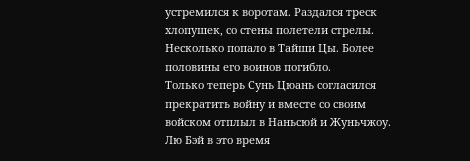устремился к воротам. Раздался треск хлопушек, со стены полетели стрелы. Несколько попало в Тайши Цы. Более половины его воинов погибло.
Только теперь Сунь Цюань согласился прекратить войну и вместе со своим войском отплыл в Наньсюй и Жуньчжоу.
Лю Бэй в это время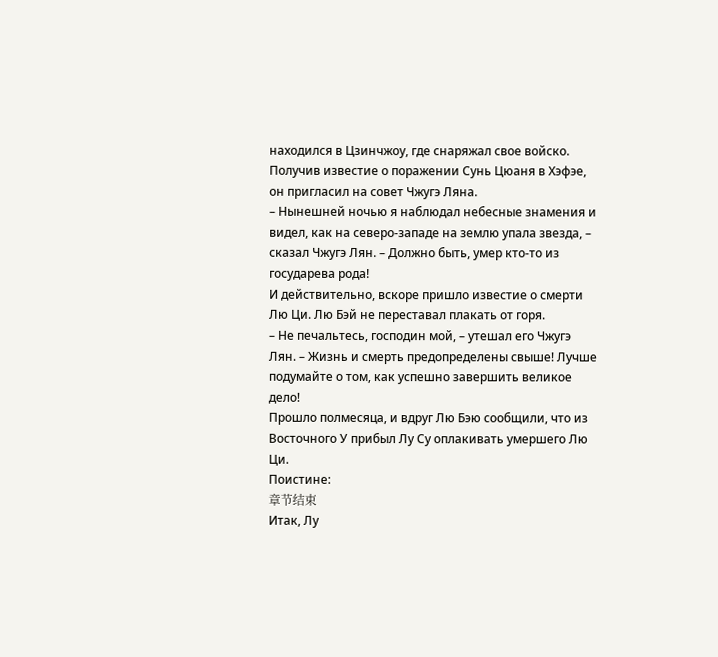находился в Цзинчжоу, где снаряжал свое войско. Получив известие о поражении Сунь Цюаня в Хэфэе, он пригласил на совет Чжугэ Ляна.
– Нынешней ночью я наблюдал небесные знамения и видел, как на северо-западе на землю упала звезда, – сказал Чжугэ Лян. – Должно быть, умер кто-то из государева рода!
И действительно, вскоре пришло известие о смерти Лю Ци. Лю Бэй не переставал плакать от горя.
– Не печальтесь, господин мой, – утешал его Чжугэ Лян. – Жизнь и смерть предопределены свыше! Лучше подумайте о том, как успешно завершить великое дело!
Прошло полмесяца, и вдруг Лю Бэю сообщили, что из Восточного У прибыл Лу Су оплакивать умершего Лю Ци.
Поистине:
章节结束
Итак, Лу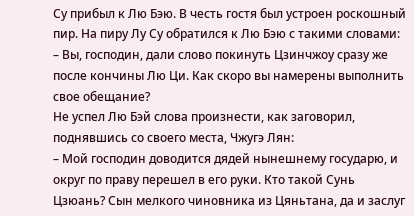Су прибыл к Лю Бэю. В честь гостя был устроен роскошный пир. На пиру Лу Су обратился к Лю Бэю с такими словами:
– Вы, господин, дали слово покинуть Цзинчжоу сразу же после кончины Лю Ци. Как скоро вы намерены выполнить свое обещание?
Не успел Лю Бэй слова произнести, как заговорил, поднявшись со своего места, Чжугэ Лян:
– Мой господин доводится дядей нынешнему государю, и округ по праву перешел в его руки. Кто такой Сунь Цзюань? Сын мелкого чиновника из Цяньтана, да и заслуг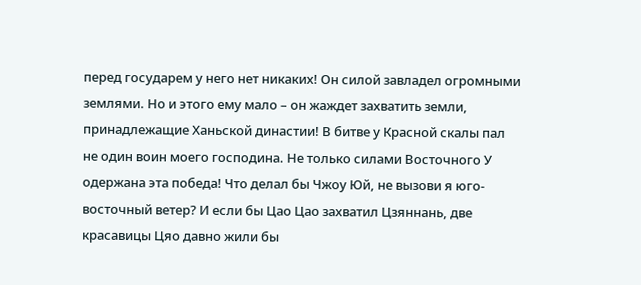перед государем у него нет никаких! Он силой завладел огромными землями. Но и этого ему мало – он жаждет захватить земли, принадлежащие Ханьской династии! В битве у Красной скалы пал не один воин моего господина. Не только силами Восточного У одержана эта победа! Что делал бы Чжоу Юй, не вызови я юго-восточный ветер? И если бы Цао Цао захватил Цзяннань, две красавицы Цяо давно жили бы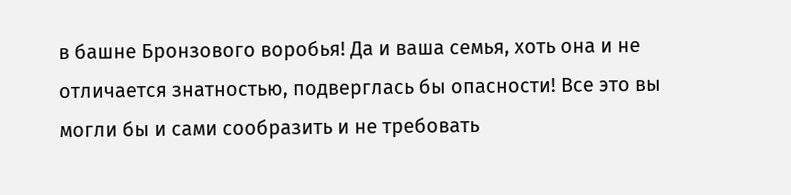в башне Бронзового воробья! Да и ваша семья, хоть она и не отличается знатностью, подверглась бы опасности! Все это вы могли бы и сами сообразить и не требовать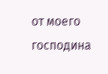от моего господина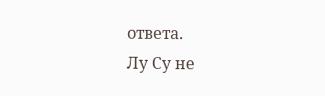ответа.
Лу Су не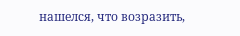нашелся, что возразить,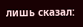лишь сказал: